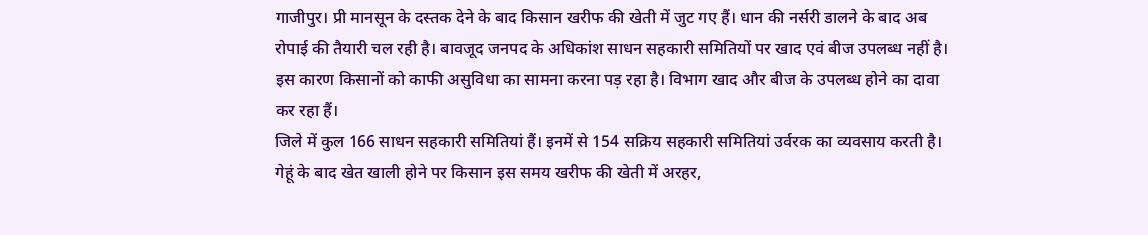गाजीपुर। प्री मानसून के दस्तक देने के बाद किसान खरीफ की खेती में जुट गए हैं। धान की नर्सरी डालने के बाद अब रोपाई की तैयारी चल रही है। बावजूद जनपद के अधिकांश साधन सहकारी समितियों पर खाद एवं बीज उपलब्ध नहीं है। इस कारण किसानों को काफी असुविधा का सामना करना पड़ रहा है। विभाग खाद और बीज के उपलब्ध होने का दावा कर रहा हैं।
जिले में कुल 166 साधन सहकारी समितियां हैं। इनमें से 154 सक्रिय सहकारी समितियां उर्वरक का व्यवसाय करती है। गेहूं के बाद खेत खाली होने पर किसान इस समय खरीफ की खेती में अरहर,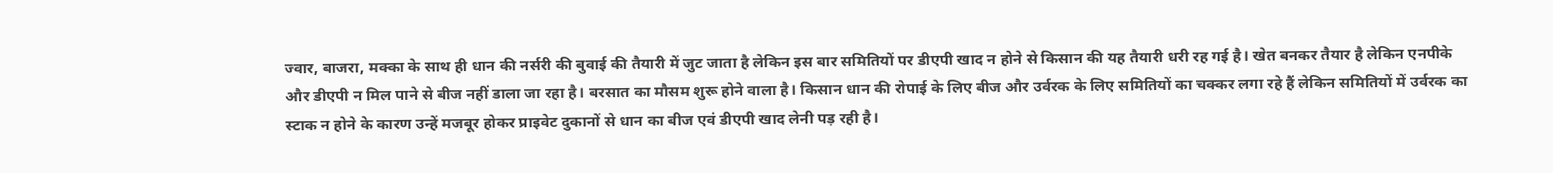ज्वार, बाजरा, मक्का के साथ ही धान की नर्सरी की बुवाई की तैयारी में जुट जाता है लेकिन इस बार समितियों पर डीएपी खाद न होने से किसान की यह तैयारी धरी रह गई है। खेत बनकर तैयार है लेकिन एनपीके और डीएपी न मिल पाने से बीज नहीं डाला जा रहा है। बरसात का मौसम शुरू होने वाला है। किसान धान की रोपाई के लिए बीज और उर्वरक के लिए समितियों का चक्कर लगा रहे हैं लेकिन समितियों में उर्वरक का स्टाक न होने के कारण उन्हें मजबूर होकर प्राइवेट दुकानों से धान का बीज एवं डीएपी खाद लेनी पड़ रही है।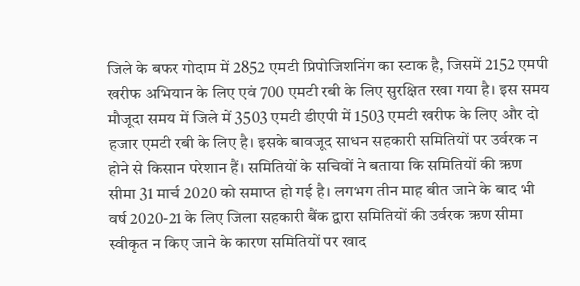जिले के बफर गोदाम में 2852 एमटी प्रिपोजिशनिंग का स्टाक है, जिसमें 2152 एमपी खरीफ अभियान के लिए एवं 700 एमटी रबी के लिए सुरक्षित रखा गया है। इस समय मौजूदा समय में जिले में 3503 एमटी डीएपी में 1503 एमटी खरीफ के लिए और दो हजार एमटी रबी के लिए है। इसके बावजूद साधन सहकारी समितियों पर उर्वरक न होने से किसान परेशान हैं। समितियों के सचिवों ने बताया कि समितियों की ऋण सीमा 31 मार्च 2020 को समाप्त हो गई है। लगभग तीन माह बीत जाने के बाद भी वर्ष 2020-21 के लिए जिला सहकारी बैंक द्वारा समितियों की उर्वरक ऋण सीमा स्वीकृत न किए जाने के कारण समितियों पर खाद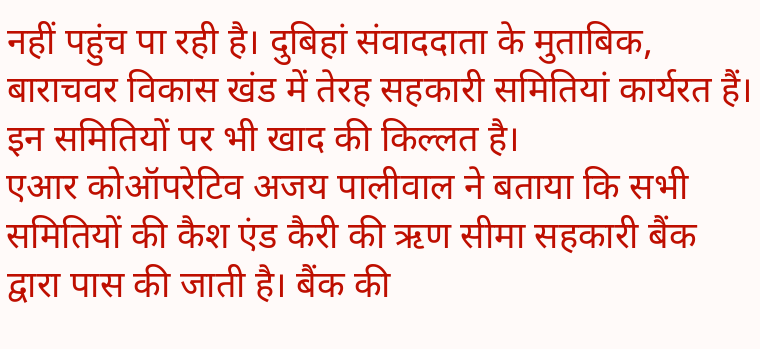नहीं पहुंच पा रही है। दुबिहां संवाददाता के मुताबिक, बाराचवर विकास खंड में तेरह सहकारी समितियां कार्यरत हैं। इन समितियों पर भी खाद की किल्लत है।
एआर कोऑपरेटिव अजय पालीवाल ने बताया कि सभी समितियों की कैश एंड कैरी की ऋण सीमा सहकारी बैंक द्वारा पास की जाती है। बैंक की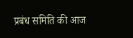प्रबंध समिति की आज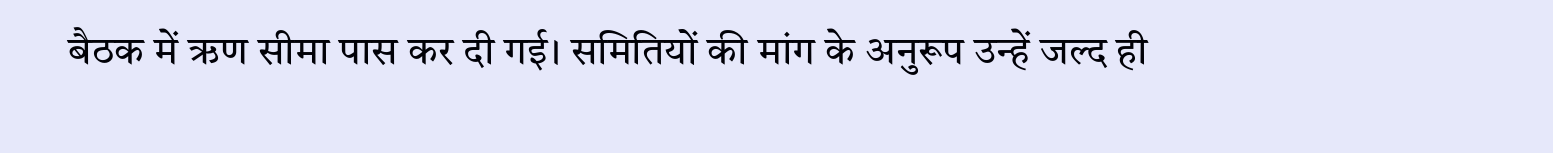बैठक में ऋण सीमा पास कर दी गई। समितियों की मांग के अनुरूप उन्हें जल्द ही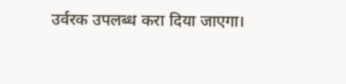उर्वरक उपलब्ध करा दिया जाएगा।